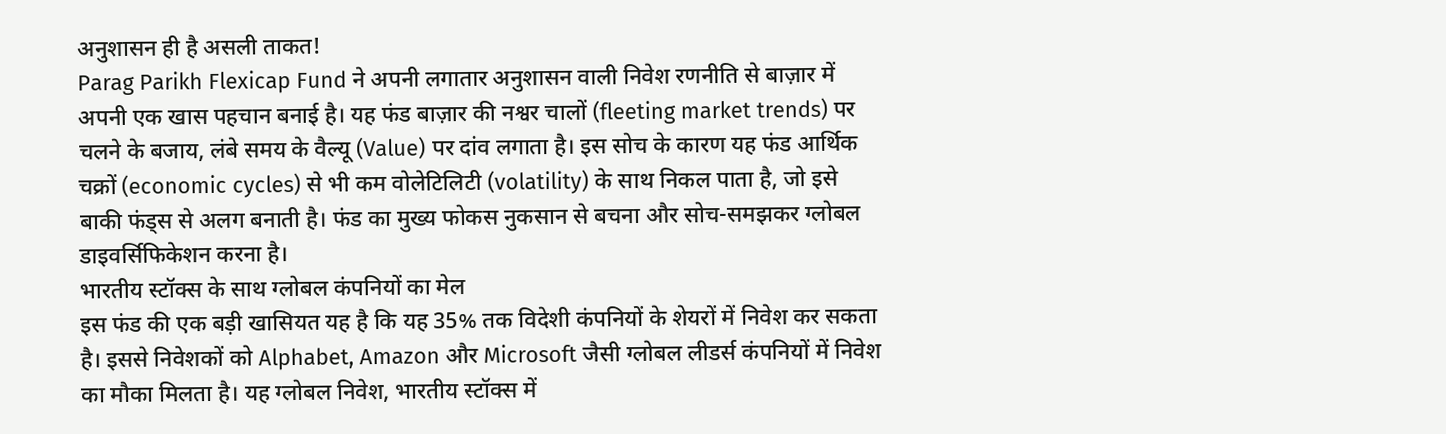अनुशासन ही है असली ताकत!
Parag Parikh Flexicap Fund ने अपनी लगातार अनुशासन वाली निवेश रणनीति से बाज़ार में अपनी एक खास पहचान बनाई है। यह फंड बाज़ार की नश्वर चालों (fleeting market trends) पर चलने के बजाय, लंबे समय के वैल्यू (Value) पर दांव लगाता है। इस सोच के कारण यह फंड आर्थिक चक्रों (economic cycles) से भी कम वोलेटिलिटी (volatility) के साथ निकल पाता है, जो इसे बाकी फंड्स से अलग बनाती है। फंड का मुख्य फोकस नुकसान से बचना और सोच-समझकर ग्लोबल डाइवर्सिफिकेशन करना है।
भारतीय स्टॉक्स के साथ ग्लोबल कंपनियों का मेल
इस फंड की एक बड़ी खासियत यह है कि यह 35% तक विदेशी कंपनियों के शेयरों में निवेश कर सकता है। इससे निवेशकों को Alphabet, Amazon और Microsoft जैसी ग्लोबल लीडर्स कंपनियों में निवेश का मौका मिलता है। यह ग्लोबल निवेश, भारतीय स्टॉक्स में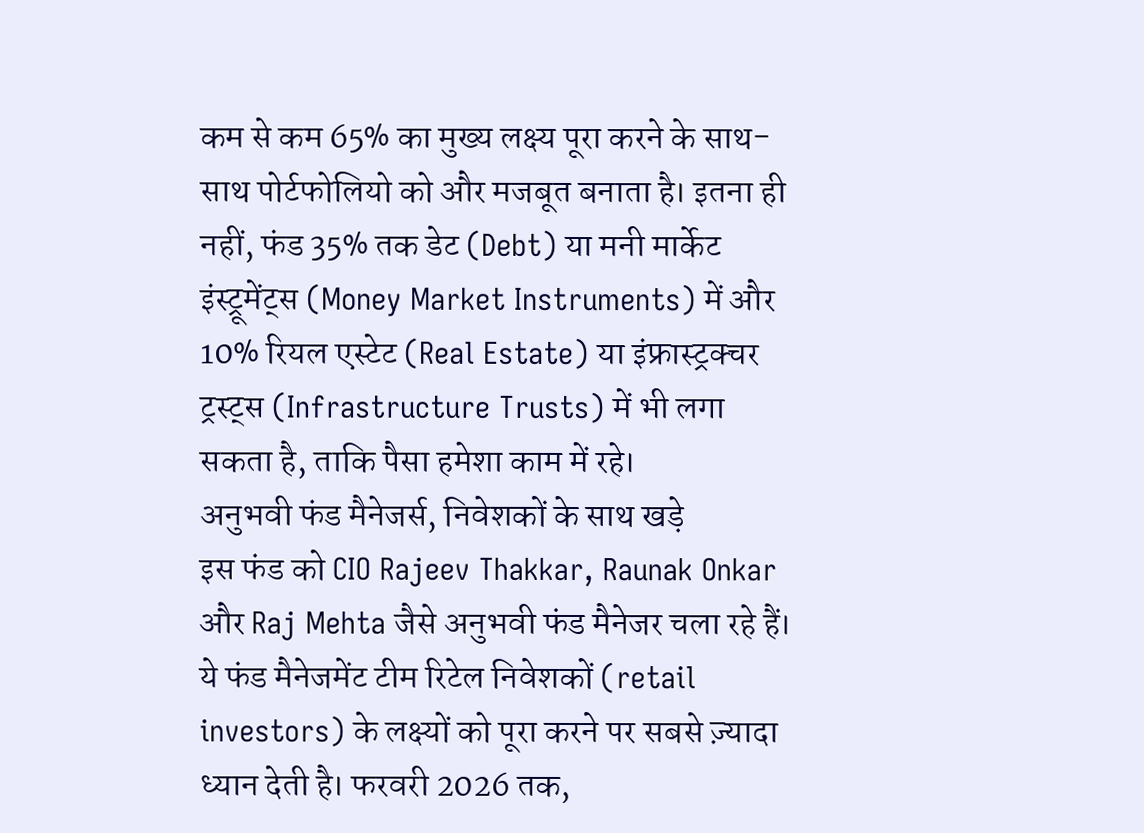कम से कम 65% का मुख्य लक्ष्य पूरा करने के साथ-साथ पोर्टफोलियो को और मजबूत बनाता है। इतना ही नहीं, फंड 35% तक डेट (Debt) या मनी मार्केट इंस्ट्रूमेंट्स (Money Market Instruments) में और 10% रियल एस्टेट (Real Estate) या इंफ्रास्ट्रक्चर ट्रस्ट्स (Infrastructure Trusts) में भी लगा सकता है, ताकि पैसा हमेशा काम में रहे।
अनुभवी फंड मैनेजर्स, निवेशकों के साथ खड़े
इस फंड को CIO Rajeev Thakkar, Raunak Onkar और Raj Mehta जैसे अनुभवी फंड मैनेजर चला रहे हैं। ये फंड मैनेजमेंट टीम रिटेल निवेशकों (retail investors) के लक्ष्यों को पूरा करने पर सबसे ज़्यादा ध्यान देती है। फरवरी 2026 तक,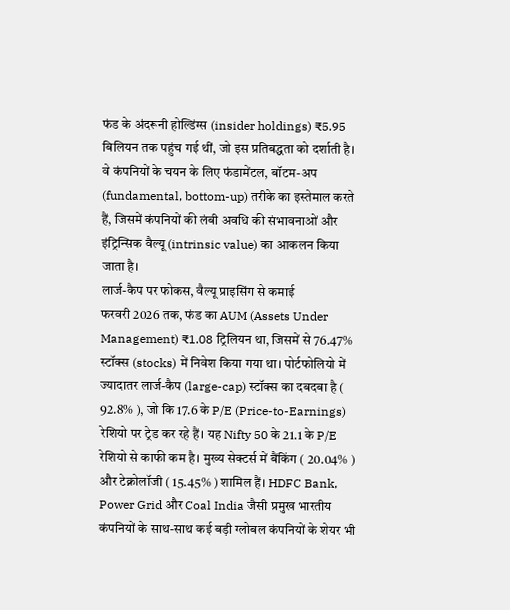फंड के अंदरूनी होल्डिंग्स (insider holdings) ₹5.95 बिलियन तक पहुंच गई थीं, जो इस प्रतिबद्धता को दर्शाती है। वे कंपनियों के चयन के लिए फंडामेंटल, बॉटम-अप (fundamental, bottom-up) तरीके का इस्तेमाल करते हैं, जिसमें कंपनियों की लंबी अवधि की संभावनाओं और इंट्रिन्सिक वैल्यू (intrinsic value) का आकलन किया जाता है।
लार्ज-कैप पर फोकस, वैल्यू प्राइसिंग से कमाई
फरवरी 2026 तक, फंड का AUM (Assets Under Management) ₹1.08 ट्रिलियन था, जिसमें से 76.47% स्टॉक्स (stocks) में निवेश किया गया था। पोर्टफोलियो में ज्यादातर लार्ज-कैप (large-cap) स्टॉक्स का दबदबा है ( 92.8% ), जो कि 17.6 के P/E (Price-to-Earnings) रेशियो पर ट्रेड कर रहे हैं। यह Nifty 50 के 21.1 के P/E रेशियो से काफी कम है। मुख्य सेक्टर्स में बैंकिंग ( 20.04% ) और टेक्नोलॉजी ( 15.45% ) शामिल हैं। HDFC Bank, Power Grid और Coal India जैसी प्रमुख भारतीय कंपनियों के साथ-साथ कई बड़ी ग्लोबल कंपनियों के शेयर भी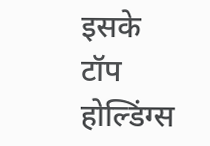इसके टॉप होल्डिंग्स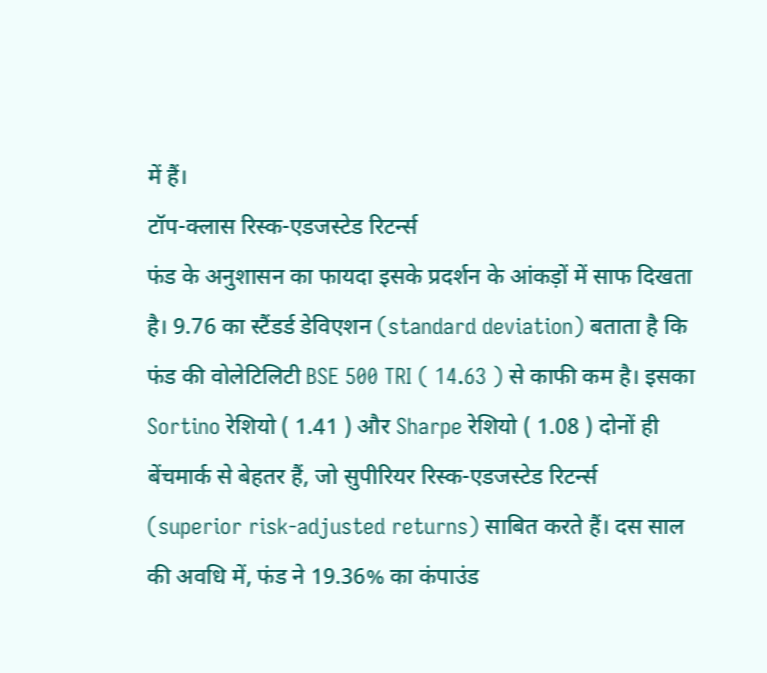में हैं।
टॉप-क्लास रिस्क-एडजस्टेड रिटर्न्स
फंड के अनुशासन का फायदा इसके प्रदर्शन के आंकड़ों में साफ दिखता है। 9.76 का स्टैंडर्ड डेविएशन (standard deviation) बताता है कि फंड की वोलेटिलिटी BSE 500 TRI ( 14.63 ) से काफी कम है। इसका Sortino रेशियो ( 1.41 ) और Sharpe रेशियो ( 1.08 ) दोनों ही बेंचमार्क से बेहतर हैं, जो सुपीरियर रिस्क-एडजस्टेड रिटर्न्स (superior risk-adjusted returns) साबित करते हैं। दस साल की अवधि में, फंड ने 19.36% का कंपाउंड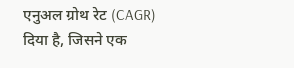एनुअल ग्रोथ रेट (CAGR) दिया है, जिसने एक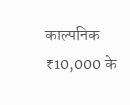काल्पनिक ₹10,000 के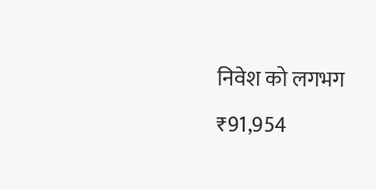निवेश को लगभग ₹91,954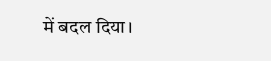में बदल दिया।